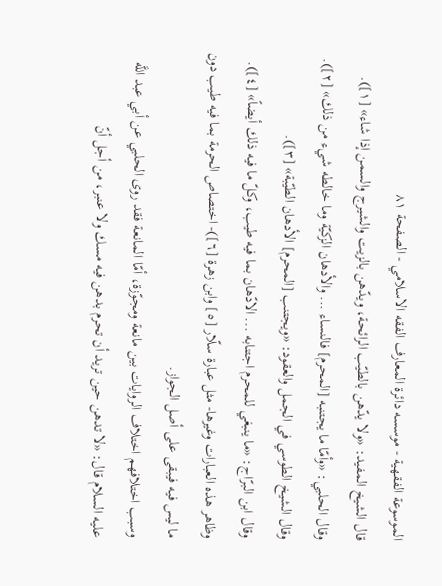الموسوعة الفقهية - موسسه دائرة المعارف الفقه الاسلامي - الصفحة ٨١
قال الشيخ المفيد: «ولا يدّهن بالطيّب الرائحة، ويدّهن بالزيت والشيرج والسمن إذا شاء» [١]).
وقال الحلبي: «وأمّا ما يجتنبه [المحرم] فالنساء ... والأدهان الزكيّة وما خالطه شيء من ذلك» [٢]).
وقال الشيخ الطوسي في الجمل والعقود: «ويجتنب [المحرم] الأدهان الطيّبة» [٣]).
وقال ابن البرّاج: «ما ينبغي للمحرم اجتنابه ... الادّهان بما فيه طيب، وكلّ ما فيه ذلك أيضاً» [٤]).
وظاهر هذه العبارات وغيرها- مثل عبارة سلّار [٥] وابن زهرة [٦])- اختصاص الحرمة بما فيه طيب دون ما ليس فيه فيبقى على أصل الجواز.
وسبب اختلافهم اختلاف الروايات بين مانعة ومجوّزة، أمّا المانعة فقد روى الحلبي عن أبي عبد اللَّه عليه السلام قال: «لا تدهن حين تريد أن تحرم بدهن فيه مسك ولا عنبر، من أجل أنّ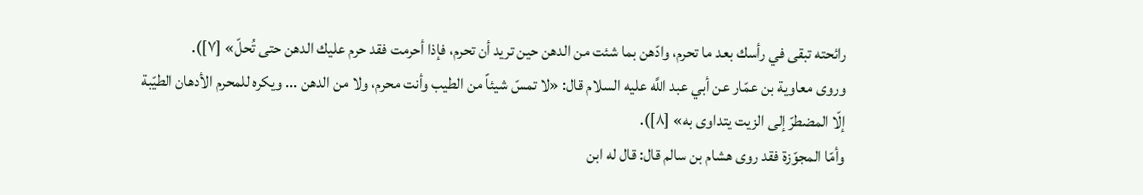رائحته تبقى في رأسك بعد ما تحرم، وادّهن بما شئت من الدهن حين تريد أن تحرم، فإذا أحرمت فقد حرم عليك الدهن حتى تُحلّ» [٧]).
وروى معاوية بن عمّار عن أبي عبد اللَّه عليه السلام قال: «لا تمسّ شيئاً من الطيب وأنت محرم، ولا من الدهن ... ويكره للمحرم الأدهان الطيّبة إلّا المضطرّ إلى الزيت يتداوى به» [٨]).
وأمّا المجوّزة فقد روى هشام بن سالم قال: قال له ابن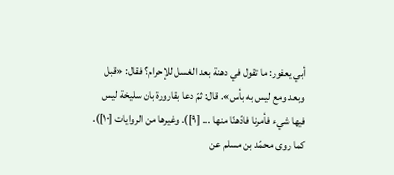أبي يعفور: ما تقول في دهنة بعد الغسل للإحرام؟ فقال: «قبل وبعد ومع ليس به بأس». قال: ثمّ دعا بقارورة بان سليخة ليس فيها شيء فأمرنا فادّهنّا منها ... [٩]). وغيرها من الروايات [١٠]).
كما روى محمّد بن مسلم عن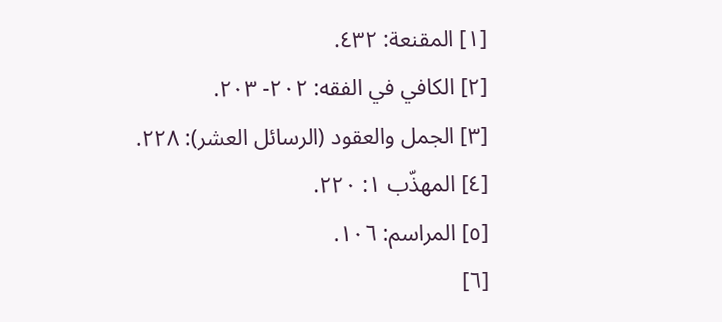[١] المقنعة: ٤٣٢.
[٢] الكافي في الفقه: ٢٠٢- ٢٠٣.
[٣] الجمل والعقود (الرسائل العشر): ٢٢٨.
[٤] المهذّب ١: ٢٢٠.
[٥] المراسم: ١٠٦.
[٦]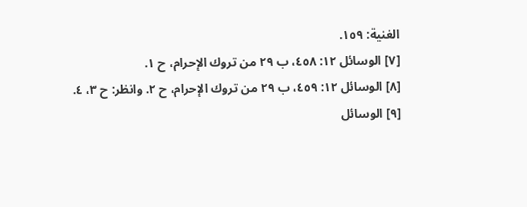الغنية: ١٥٩.
[٧] الوسائل ١٢: ٤٥٨، ب ٢٩ من تروك الإحرام، ح ١.
[٨] الوسائل ١٢: ٤٥٩، ب ٢٩ من تروك الإحرام، ح ٢. وانظر: ح ٣، ٤.
[٩] الوسائل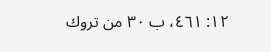١٢: ٤٦١، ب ٣٠ من تروك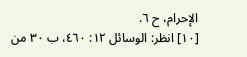الإحرام، ح ٦.
[١٠] انظر: الوسائل ١٢: ٤٦٠، ب ٣٠ من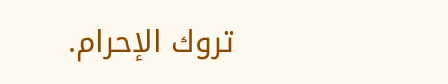تروك الإحرام.